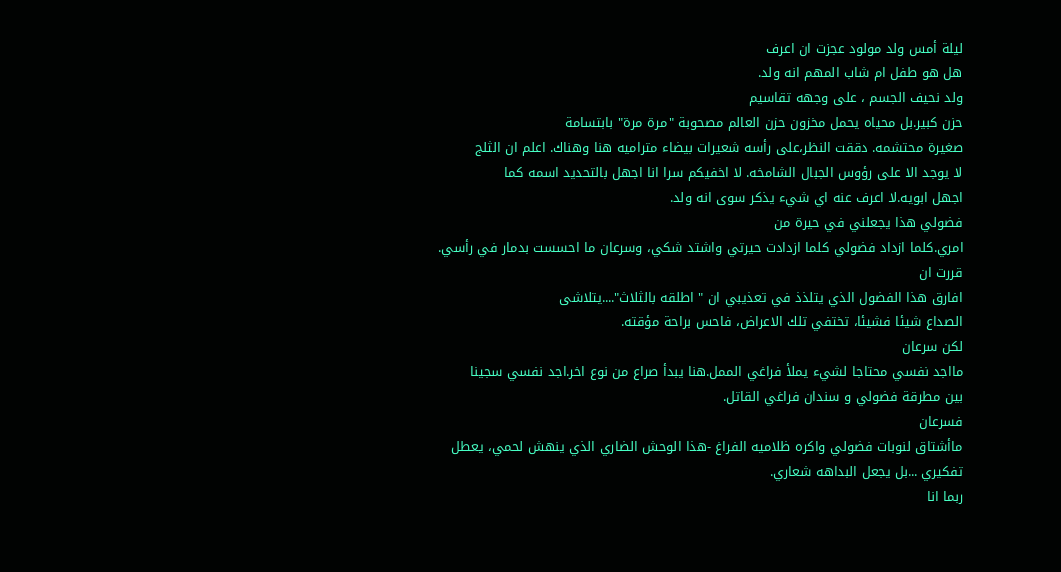ليلة أمس ولد مولود عجزت ان اعرف
هل هو طفل ام شاب المهم انه ولد.
ولد نحيف الجسم ، علی وجهه تقاسيم
حزن كبير.بل محياه يحمل مخزون حزن العالم مصحوبة "مرة مرة" بابتسامة
صغيرة محتشمه. دققت النظر،علی رأسه شعيرات بيضاء متراميه هنا وهناك. اعلم ان الثلج
لا يوجد الا علی رؤوس الجبال الشامخه. لا اخفيكم سرا انا اجهل بالتحديد اسمه كما
اجهل ابويه.لا اعرف عنه اي شيء يذكر سوی انه ولد.
فضولي هذا يجعلني في حيرة من
امري.كلما ازداد فضولي كلما ازدادت حيرتي واشتد شكي، وسرعان ما احسست بدمار في رأسي.
قررت ان
افارق هذا الفضول الذي يتلذذ في تعذيبي ان " اطلقه بالثلاث"....يتلاشی
الصداع شيئا فشيئا، تختفي تلك الاعراض، فاحس براحة مؤقته.
لكن سرعان
مااجد نفسي محتاجا لشيء يملأ فراغي الممل.هنا يبدأ صراع من نوع اخر.اجد نفسي سجينا
بين مطرقة فضولي و سندان فراغي القاتل.
فسرعان
ماأشتاق لنوبات فضولي واكره ظلاميه الفراغ -هذا الوحش الضاري الذي ينهش لحمي، يعطل
تفكيري ...بل يجعل البداهه شعاري.
ربما انا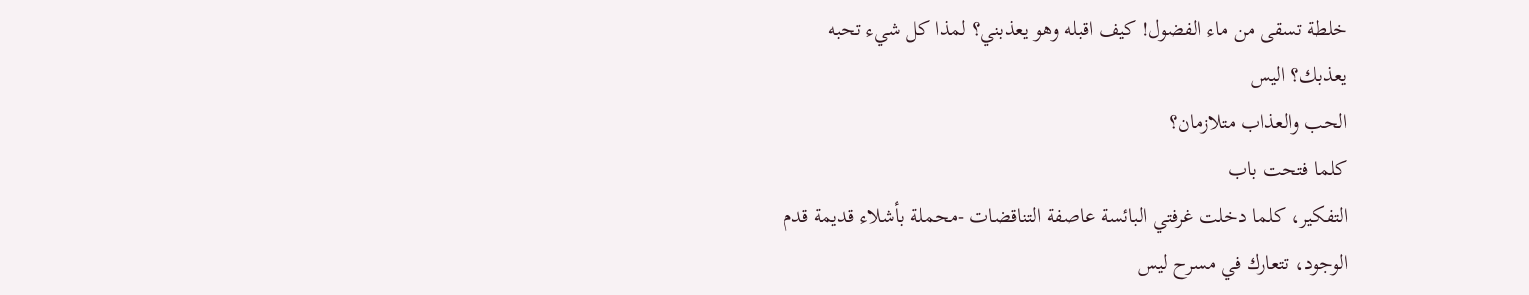خلطة تسقی من ماء الفضول! كيف اقبله وهو يعذبني؟ لمذا كل شيء تحبه
يعذبك؟ اليس
الحب والعذاب متلازمان؟
كلما فتحت باب
التفكير، كلما دخلت غرفتي البائسة عاصفة التناقضات -محملة بأشلاء قديمة قدم
الوجود، تتعارك في مسرح ليس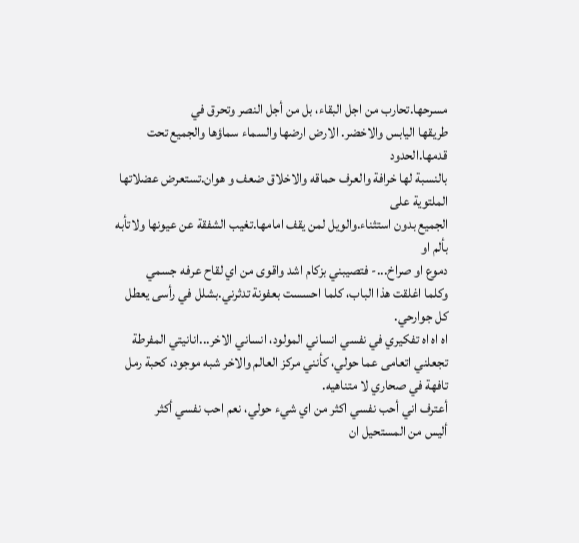مسرحها.تحارب من اجل البقاء، بل من أجل النصر وتحرق في
طريقها اليابس والاخضر. الارض ارضها والسماء سماؤها والجميع تحت قدمها.الحدود
بالنسبة لها خرافة والعرف حماقه والاخلاق ضعف و هوان.تستعرض عضلاتها الملتوية علی
الجميع بدون استثناء.والويل لمن يقف امامها.تغيب الشفقة عن عيونها ولاتأبه بألم او
دموع او صراخ...- فتصيبني بزكام اشد واقوی من اي لقاح عرفه جسمي
وكلما اغلقت هذا الباب، كلما احسست بعفونة تدثرني.بشلل في رأسی يعطل كل جوارحي.
اه اه اه تفكيري في نفسي انساني المولود، انساني الاخر...انانيتي المفرطة تجعلني اتعامی عما حولي، كأنني مركز العالم والاخر شبه موجود، كحبة رمل تافهة في صحاري لا متناهيه.
أعترف اني أحب نفسي اكثر من اي شيء حولي، نعم احب نفسي أكثر
أليس من المستحيل ان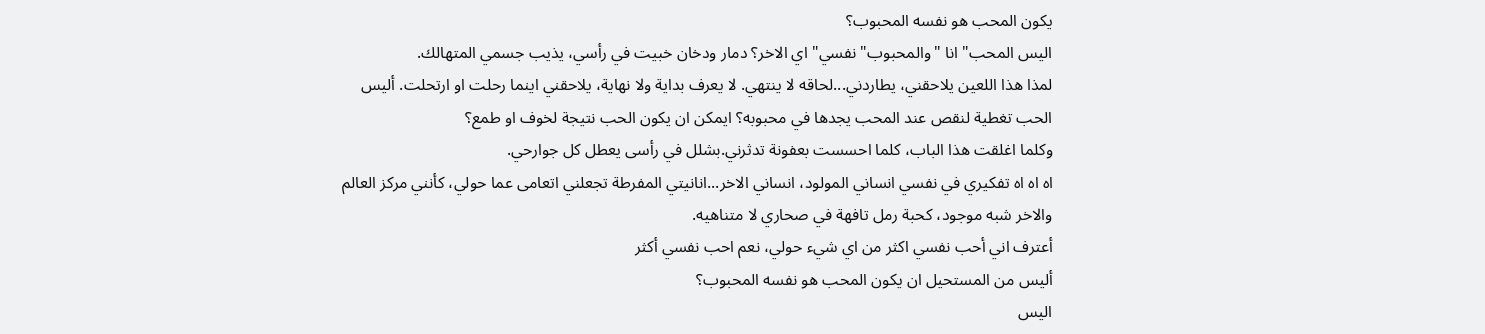يكون المحب هو نفسه المحبوب؟
اليس المحب" انا "والمحبوب" نفسي" اي الاخر؟ دمار ودخان خبيت في رأسي، يذيب جسمي المتهالك.
لمذا هذا اللعين يلاحقني، يطاردني...لحاقه لا ينتهي. لا يعرف بداية ولا نهاية، يلاحقني اينما رحلت او ارتحلت. أليس الحب تغطية لنقص عند المحب يجدها في محبوبه؟ ايمكن ان يكون الحب نتيجة لخوف او طمع؟
وكلما اغلقت هذا الباب، كلما احسست بعفونة تدثرني.بشلل في رأسی يعطل كل جوارحي.
اه اه اه تفكيري في نفسي انساني المولود، انساني الاخر...انانيتي المفرطة تجعلني اتعامی عما حولي، كأنني مركز العالم والاخر شبه موجود، كحبة رمل تافهة في صحاري لا متناهيه.
أعترف اني أحب نفسي اكثر من اي شيء حولي، نعم احب نفسي أكثر
أليس من المستحيل ان يكون المحب هو نفسه المحبوب؟
اليس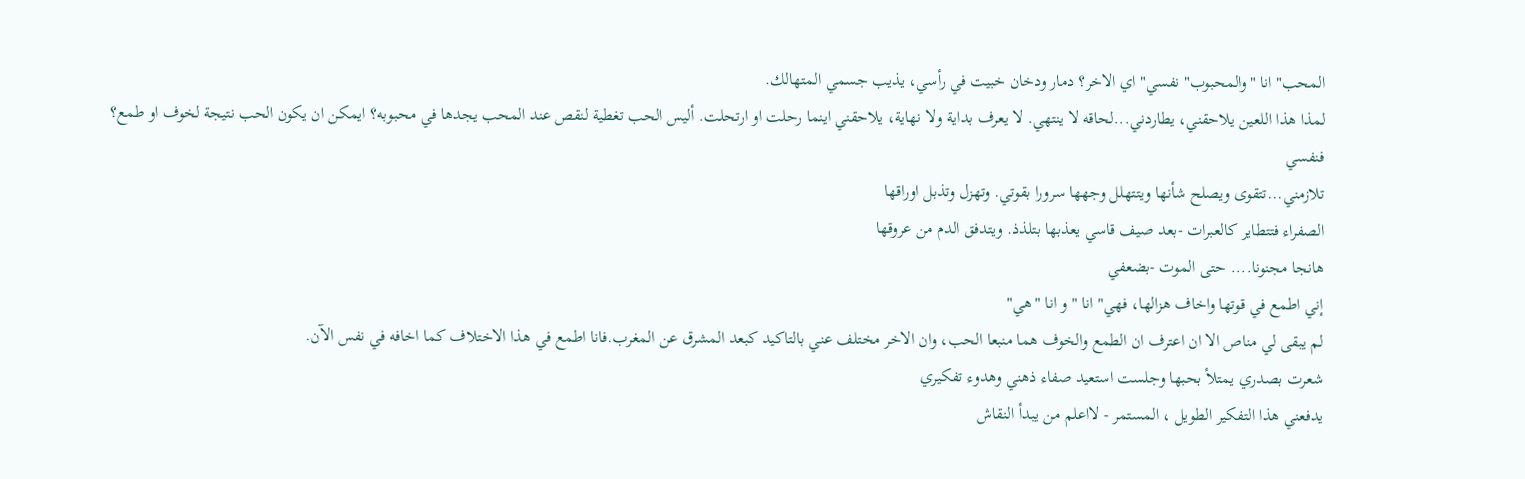المحب" انا "والمحبوب" نفسي" اي الاخر؟ دمار ودخان خبيت في رأسي، يذيب جسمي المتهالك.
لمذا هذا اللعين يلاحقني، يطاردني...لحاقه لا ينتهي. لا يعرف بداية ولا نهاية، يلاحقني اينما رحلت او ارتحلت. أليس الحب تغطية لنقص عند المحب يجدها في محبوبه؟ ايمكن ان يكون الحب نتيجة لخوف او طمع؟
فنفسي
تلازمني...تتقوی ويصلح شأنها ويتتهلل وجهها سرورا بقوتي. وتهزل وتذبل اوراقها
الصفراء فتتطاير كالعبرات -بعد صيف قاسي يعذبها بتلذذ. ويتدفق الدم من عروقها
هانجا مجنونا.... حتی الموت -بضعفي
إني اطمع في قوتها واخاف هزالها، فهي" انا " و انا "هي"
لم يبقی لي مناص الا ان اعترف ان الطمع والخوف هما منبعا الحب، وان الاخر مختلف عني بالتاكيد كبعد المشرق عن المغرب.فانا اطمع في هذا الاختلاف كما اخافه في نفس الآن.
شعرت بصدري يمتلأ بحبها وجلست استعيد صفاء ذهني وهدوء تفكيري
يدفعني هذا التفكير الطويل ، المستمر - لااعلم من يبدأ النقاش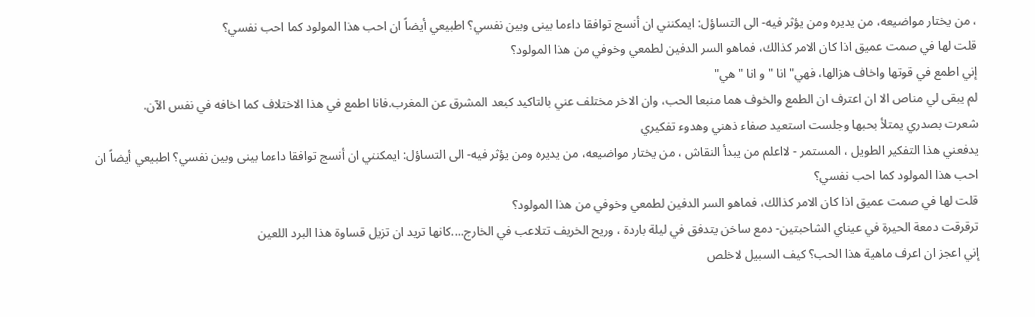، من يختار مواضيعه، من يديره ومن يؤثر فيه- الی التساؤل: ايمكنني ان أنسج توافقا داءما بينی وبين نفسي؟ اطبيعي أيضاً ان احب هذا المولود كما احب نفسي؟
قلت لها في صمت عميق اذا كان الامر كذالك، فماهو السر الدفين لطمعي وخوفي من هذا المولود؟
إني اطمع في قوتها واخاف هزالها، فهي" انا " و انا "هي"
لم يبقی لي مناص الا ان اعترف ان الطمع والخوف هما منبعا الحب، وان الاخر مختلف عني بالتاكيد كبعد المشرق عن المغرب.فانا اطمع في هذا الاختلاف كما اخافه في نفس الآن.
شعرت بصدري يمتلأ بحبها وجلست استعيد صفاء ذهني وهدوء تفكيري
يدفعني هذا التفكير الطويل ، المستمر - لااعلم من يبدأ النقاش ، من يختار مواضيعه، من يديره ومن يؤثر فيه- الی التساؤل: ايمكنني ان أنسج توافقا داءما بينی وبين نفسي؟ اطبيعي أيضاً ان احب هذا المولود كما احب نفسي؟
قلت لها في صمت عميق اذا كان الامر كذالك، فماهو السر الدفين لطمعي وخوفي من هذا المولود؟
ترقرقت دمعة الحيرة في عيناي الشاحبتين- دمع ساخن يتدفق في ليلة باردة ، وريح الخريف تتلاعب في الخارج....كانها تريد ان تزيل قساوة هذا البرد اللعين
إني اعجز ان اعرف ماهية هذا الحب؟ كيف السبيل لاخلص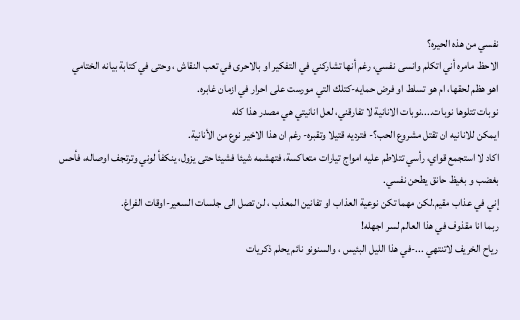نفسي من هذه الحيره؟
الاحظ مامره أني اتكلم وانسی نفسي، رغم أنها تشاركني في التفكير او بالاحری في تعب النقاش ، وحتی في كتابة بيانه الختامي
اهو هظم لحقها، ام هو تسلط او فرض حمايه-كتلك التي مورست علی احرار في ازمان غابره.
نوبات تتلوها نوبات....نوبات الانانية لا تفارقني، لعل انانيتي هي مصدر هذا كله
ايمكن للانانيه ان تقتل مشروع الحب؟- فترديه قتيلا وتقبره- رغم ان هذا الاخير نوع من الأنانية.
اكاد لا استجمع قواي، رأسي تتلاطم عليه امواج تيارات متعاكسة، فتهشمه شيئا فشيئا حتی يزول، ينكفأ لوني وترتجف اوصاله، فأحس بغضب و بغيظ حانق يطحن نفسي.
إني في عذاب مقيم.لكن مهما تكن نوعية العذاب او تفانين المعذب ، لن تصل الی جلسات السعير-اوقات الفراغ.
ربما انا مقذوف في هذا العالم لسر اجهله!
رياح الخريف لاتنتهي ...-في هذا الليل البئيس ، والسنونو نائم يحلم ذكريات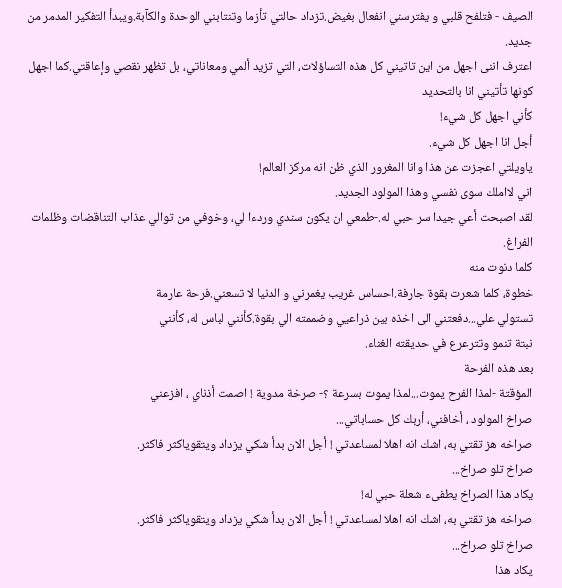الصيف - فتلفح قلبي و يفترسني انفعال بغيض.تزداد حالتي تأزما وتنتابني الوحدة والكآبة.ويبدأ التفكير المدمر من جديد.
اعترف اننی اجهل من اين تاتيني كل هذه التساؤلات، التي تزيد ألمي ومعاناتي، بل تظهر نقصي وإعاقتي.كما اجهل كونها تأتيني انا بالتحديد
كأني اجهل كل شيء!
أجل انا اجهل كل شيء.
ياويلتي اعجزت عن هذا وانا المغرور الذي ظن انه مركز العالم!
اني لااملك سوی نفسي وهذا المولود الجديد.
لقد اصبحت أعي جيدا سر حبي له.-طمعي ان يكون سندي وردءا لي، وخوفي من توالي عذاب التناقضات وظلمات الفراغ.
كلما دنوت منه
خطوة، كلما شعرت بقوة جارفة.احساس غريب يغمرني و الدنيا لا تسعني.فرحة عارمة
تستولي علي...دفعتني الی اخذه بين ذراعيي وضممته الي بقوة.كأنني لباس له، كأنني
نبتة تنمو وتترعرع في حديقته الغناء.
بعد هذه الفرحة
المؤقتة -لمذا الفرح يموت...لمذا يموت بسرعة ؟- صرخة مدوية ! اصمت أذناي ، افزعني
صراخ المولود ، أخافني، أربك كل حساباتي...
صراخه هز تقتي به، اشك انه اهلا لمساعدتي ! أجل الان بدأ شكي يزداد ويتقویاكثر فاكثر.
صراخ تلو صراخ...
يكاد هذا الصراخ يطفیء شعلة حبي له!
صراخه هز تقتي به، اشك انه اهلا لمساعدتي ! أجل الان بدأ شكي يزداد ويتقویاكثر فاكثر.
صراخ تلو صراخ...
يكاد هذا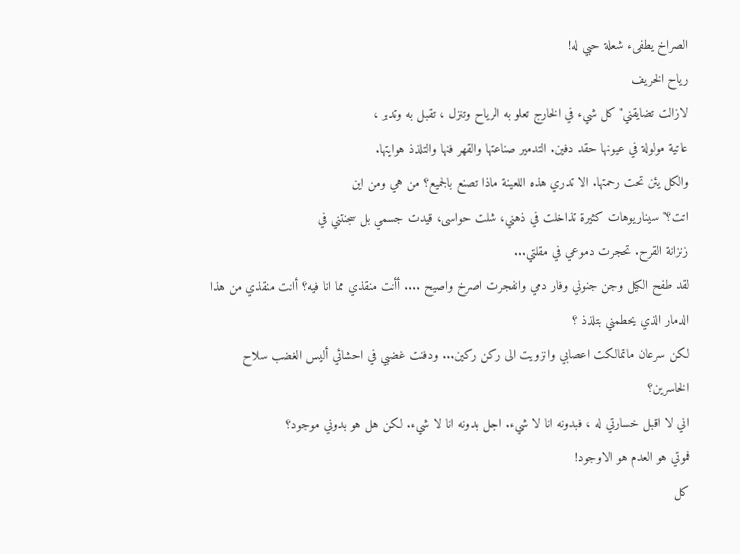الصراخ يطفیء شعلة حبي له!
رياح الخريف
لازالت تضايقني"كل شيء في الخارج تعلو به الرياح وتنزل ، تقبل به وتدبر ،
عاتية مولولة في عيونها حقد دفين. التدمير صناعتها والقهر فنها والتلذذ هوايتها.
والكل يئن تحت رحمتها. الا تدري هذه اللعينة ماذا تصنع بالجميع؟ من هي ومن اين
اتت؟" سيناريوهات كثيرة تذاخلت في ذهني، شلت حواسی، قيدت جسمي بل سجنتني في
زنزانة القرح. تحجرت دموعي في مقلتي...
لقد طفح الكيل وجن جنوني وفار دمي وانفجرت اصرخ واصيح .... أأنت منقذي مما انا فيه؟ أانت منقذي من هذا الدمار الذي يحطمني بتلذذ ؟
لكن سرعان ماتمالكت اعصابي وانزويت الی ركن ركين... ودفنت غضبي في احشائي أليس الغضب سلاح الخاسرين؟
اني لا اقبل خسارتي له ، فبدونه انا لا شيء. اجل بدونه انا لا شيء. لكن هل هو بدوني موجود؟
فموتي هو العدم هو الاوجود!
كل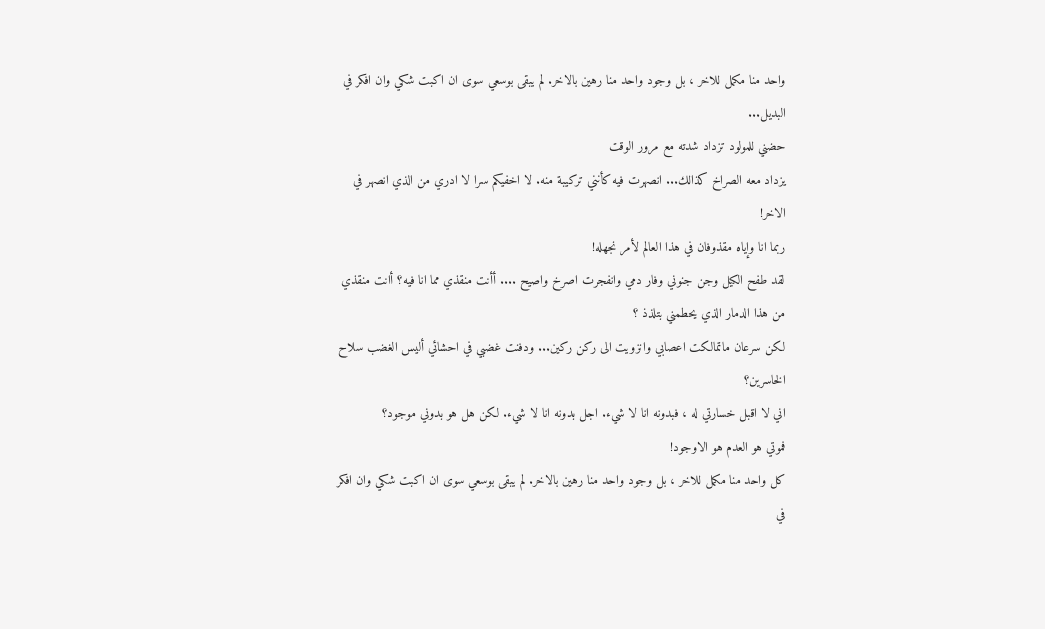واحد منا مكمل للاخر ، بل وجود واحد منا رهين بالاخر. لم يبقی بوسعي سوی ان اكبت شكي وان افكر في البديل...
حضني للمولود تزداد شدته مع مرور الوقت
يزداد معه الصراخ كذالك... انصهرت فيه كأنني تركيبة منه. لا اخفيكم سرا لا ادري من الذي انصهر في الاخر!
ربما انا وإياه مقذوفان في هذا العالم لأمر نجهله!
لقد طفح الكيل وجن جنوني وفار دمي وانفجرت اصرخ واصيح .... أأنت منقذي مما انا فيه؟ أانت منقذي من هذا الدمار الذي يحطمني بتلذذ ؟
لكن سرعان ماتمالكت اعصابي وانزويت الی ركن ركين... ودفنت غضبي في احشائي أليس الغضب سلاح الخاسرين؟
اني لا اقبل خسارتي له ، فبدونه انا لا شيء. اجل بدونه انا لا شيء. لكن هل هو بدوني موجود؟
فموتي هو العدم هو الاوجود!
كل واحد منا مكمل للاخر ، بل وجود واحد منا رهين بالاخر. لم يبقی بوسعي سوی ان اكبت شكي وان افكر في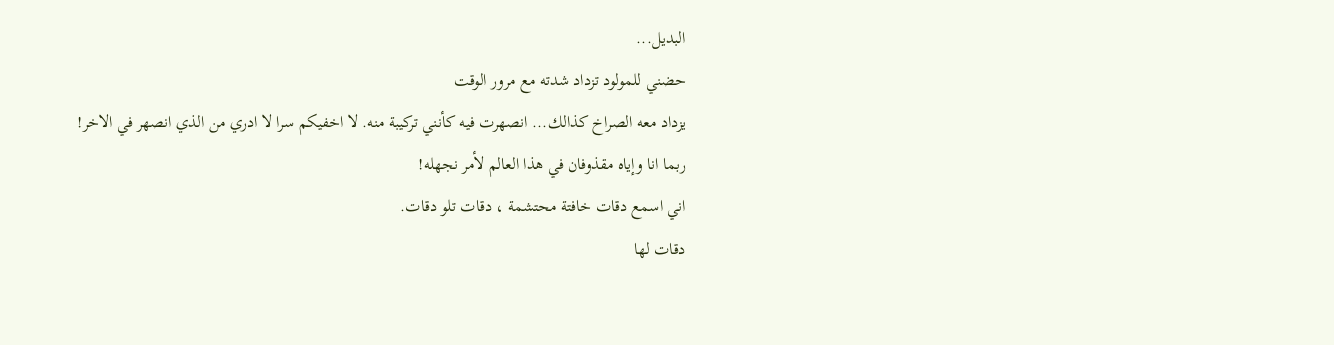البديل...
حضني للمولود تزداد شدته مع مرور الوقت
يزداد معه الصراخ كذالك... انصهرت فيه كأنني تركيبة منه. لا اخفيكم سرا لا ادري من الذي انصهر في الاخر!
ربما انا وإياه مقذوفان في هذا العالم لأمر نجهله!
اني اسمع دقات خافتة محتشمة ، دقات تلو دقات.
دقات لها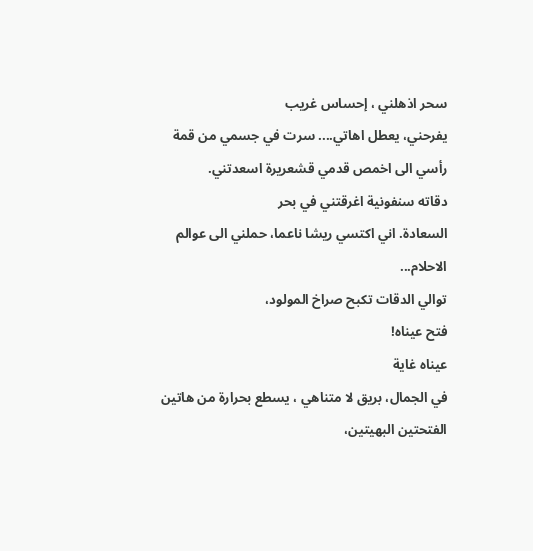سحر اذهلني ، إحساس غريب
يفرحني، يعطل اهاتي.... سرت في جسمي من قمة رأسي الی اخمص قدمي قشعريرة اسعدتني.
دقاته سنفونية اغرقتني في بحر
السعادة. اني اكتسي ريشا ناعما، حملني الی عوالم الاحلام...
توالي الدقات تكبح صراخ المولود،
فتح عيناه!
عيناه غاية
في الجمال، بريق لا متناهي ، يسطع بحرارة من هاتين الفتحتين البهيتين،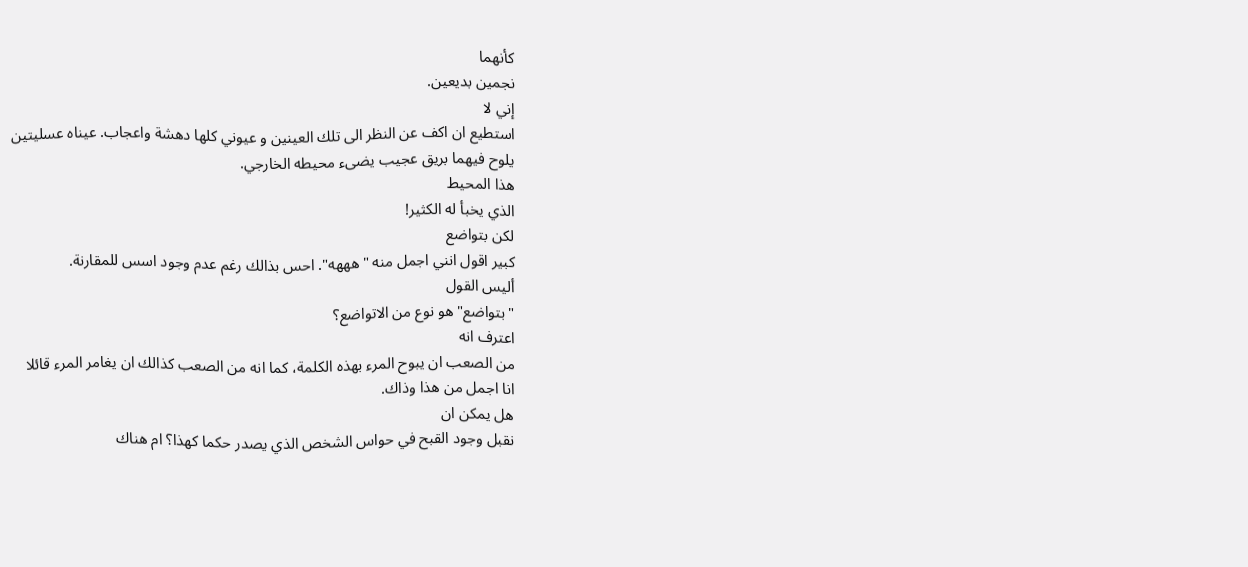كأنهما
نجمين بديعين.
إني لا
استطيع ان اكف عن النظر الی تلك العينين و عيوني كلها دهشة واعجاب. عيناه عسليتين
يلوح فيهما بريق عجيب يضیء محيطه الخارجي.
هذا المحيط
الذي يخبأ له الكثير!
لكن بتواضع
كبير اقول انني اجمل منه "هههه". احس بذالك رغم عدم وجود اسس للمقارنة.
أليس القول
"بتواضع" هو نوع من الاتواضع؟
اعترف انه
من الصعب ان يبوح المرء بهذه الكلمة، كما انه من الصعب كذالك ان يغامر المرء قائلا
انا اجمل من هذا وذاك.
هل يمكن ان
نقبل وجود القبح في حواس الشخص الذي يصدر حكما كهذا؟ ام هناك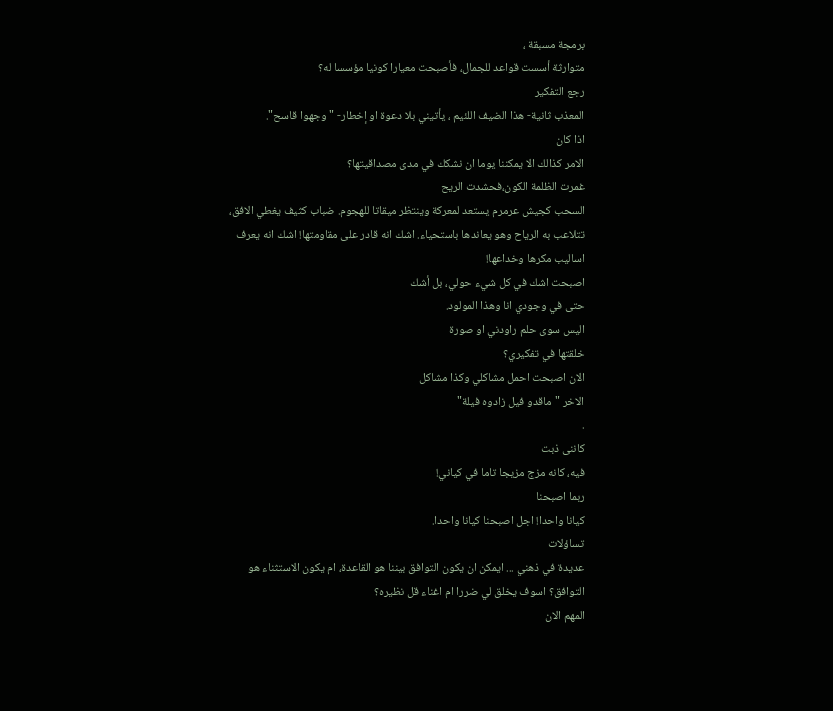برمجة مسبقة ،
متوارثة أسست قواعد للجمال، فأصبحت معيارا كونيا مؤسسا له؟
رجع التفكير
المعذب ثانية- هذا الضيف اللئيم ، يأتيني بلا دعوة او إخطار- "وجهوا قاسح".
اذا كان
الامر كذالك الا يمكننا يوما ان نشكك في مدی مصداقيتها؟
غمرت الظلمة الكون،فحشدت الريح
السحب كجيش عرمرم يستعد لمعركة وينتظر ميقاتا للهجوم. ضباب كثيف يغطي الافق،
تتلاعب به الرياح وهو يعاندها باستحياء. اشك انه قادر علی مقاومتها! اشك انه يعرف
اساليب مكرها وخداعها!
اصبحت اشك في كل شيء حولي، بل أشك
حتی في وجودي انا وهذا المولود.
اليس سوی حلم راودني او صورة
خلقتها في تفكيري؟
الان اصبحت احمل مشاكلي وكذا مشاكل
الاخر "ماقدو فيل زادوه فيلة"
.
كاننی ذبت
فيه، كانه مزج مزيجا تاما في كياني!
ربما اصبحنا
كيانا واحدا! اجل اصبحنا كيانا واحدا.
تساؤلات
عديدة في ذهني ... ايمكن ان يكون التوافق بيننا هو القاعدة، ام يكون الاستثناء هو
التوافق؟ اسوف يخلق لي ضررا ام اغناء قل نظيره؟
المهم الان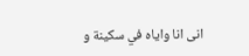انی انا واياه في سكينة و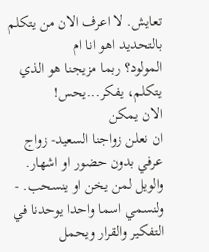تعايش. لا اعرف الان من يتكلم بالتحديد اهو انا ام
المولود؟ ربما مزيجنا هو الذي يتكلم، يفكر...يحس!
الان يمكن
ان نعلن زواجنا السعيد- زواج عرفي بدون حضور او اشهار. والويل لمن يخن او ينسحب. -
ولنسمي اسما واحدا يوحدنا في التفكير والقرار ويحمل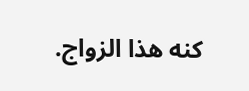كنه هذا الزواج.